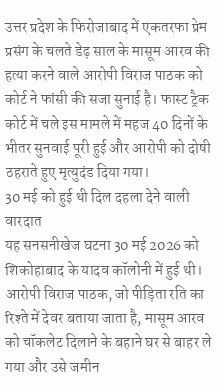उत्तर प्रदेश के फिरोजाबाद में एकतरफा प्रेम प्रसंग के चलते डेढ़ साल के मासूम आरव की हत्या करने वाले आरोपी विराज पाठक को कोर्ट ने फांसी की सजा सुनाई है। फास्ट ट्रैक कोर्ट में चले इस मामले में महज 40 दिनों के भीतर सुनवाई पूरी हुई और आरोपी को दोषी ठहराते हुए मृत्युदंड दिया गया।
30 मई को हुई थी दिल दहला देने वाली वारदात
यह सनसनीखेज घटना 30 मई 2026 को शिकोहाबाद के यादव कॉलोनी में हुई थी। आरोपी विराज पाठक, जो पीड़िता रति का रिश्ते में देवर बताया जाता है, मासूम आरव को चॉकलेट दिलाने के बहाने घर से बाहर ले गया और उसे जमीन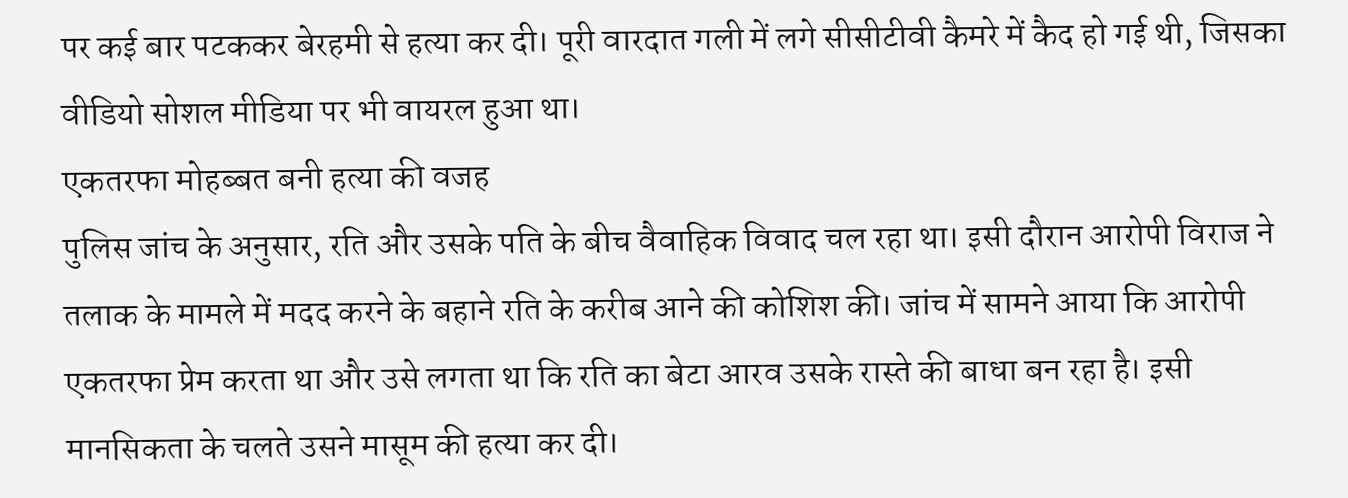पर कई बार पटककर बेरहमी से हत्या कर दी। पूरी वारदात गली में लगे सीसीटीवी कैमरे में कैद हो गई थी, जिसका वीडियो सोशल मीडिया पर भी वायरल हुआ था।
एकतरफा मोहब्बत बनी हत्या की वजह
पुलिस जांच के अनुसार, रति और उसके पति के बीच वैवाहिक विवाद चल रहा था। इसी दौरान आरोपी विराज ने तलाक के मामले में मदद करने के बहाने रति के करीब आने की कोशिश की। जांच में सामने आया कि आरोपी एकतरफा प्रेम करता था और उसे लगता था कि रति का बेटा आरव उसके रास्ते की बाधा बन रहा है। इसी मानसिकता के चलते उसने मासूम की हत्या कर दी।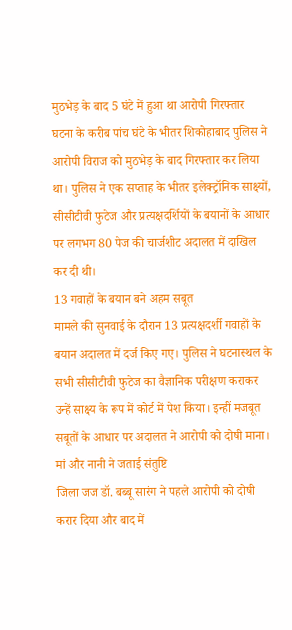मुठभेड़ के बाद 5 घंटे में हुआ था आरोपी गिरफ्तार
घटना के करीब पांच घंटे के भीतर शिकोहाबाद पुलिस ने आरोपी विराज को मुठभेड़ के बाद गिरफ्तार कर लिया था। पुलिस ने एक सप्ताह के भीतर इलेक्ट्रॉनिक साक्ष्यों, सीसीटीवी फुटेज और प्रत्यक्षदर्शियों के बयानों के आधार पर लगभग 80 पेज की चार्जशीट अदालत में दाखिल कर दी थी।
13 गवाहों के बयान बने अहम सबूत
मामले की सुनवाई के दौरान 13 प्रत्यक्षदर्शी गवाहों के बयान अदालत में दर्ज किए गए। पुलिस ने घटनास्थल के सभी सीसीटीवी फुटेज का वैज्ञानिक परीक्षण कराकर उन्हें साक्ष्य के रूप में कोर्ट में पेश किया। इन्हीं मजबूत सबूतों के आधार पर अदालत ने आरोपी को दोषी माना।
मां और नानी ने जताई संतुष्टि
जिला जज डॉ. बब्बू सारंग ने पहले आरोपी को दोषी करार दिया और बाद में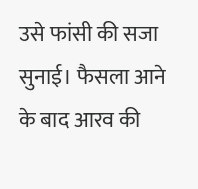उसे फांसी की सजा सुनाई। फैसला आने के बाद आरव की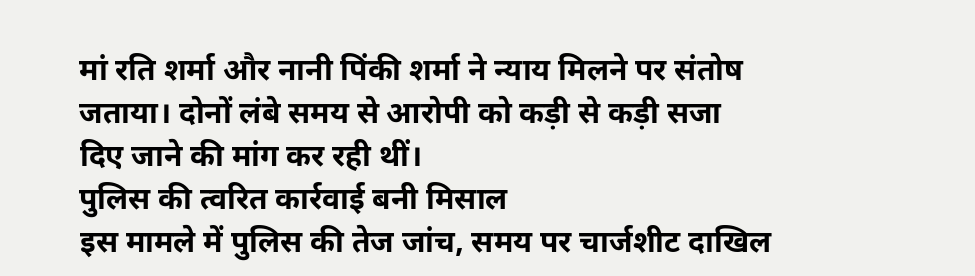मां रति शर्मा और नानी पिंकी शर्मा ने न्याय मिलने पर संतोष जताया। दोनों लंबे समय से आरोपी को कड़ी से कड़ी सजा दिए जाने की मांग कर रही थीं।
पुलिस की त्वरित कार्रवाई बनी मिसाल
इस मामले में पुलिस की तेज जांच, समय पर चार्जशीट दाखिल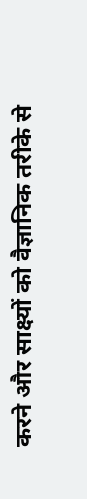करने और साक्ष्यों को वैज्ञानिक तरीके से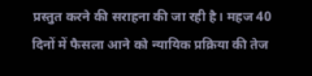प्रस्तुत करने की सराहना की जा रही है। महज 40 दिनों में फैसला आने को न्यायिक प्रक्रिया की तेज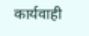कार्यवाही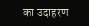का उदाहरण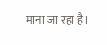माना जा रहा है।